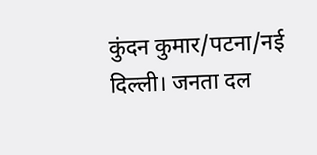कुंदन कुमार/पटना/नई दिल्ली। जनता दल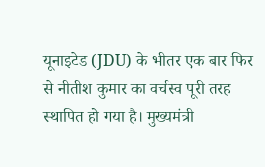यूनाइटेड (JDU) के भीतर एक बार फिर से नीतीश कुमार का वर्चस्व पूरी तरह स्थापित हो गया है। मुख्यमंत्री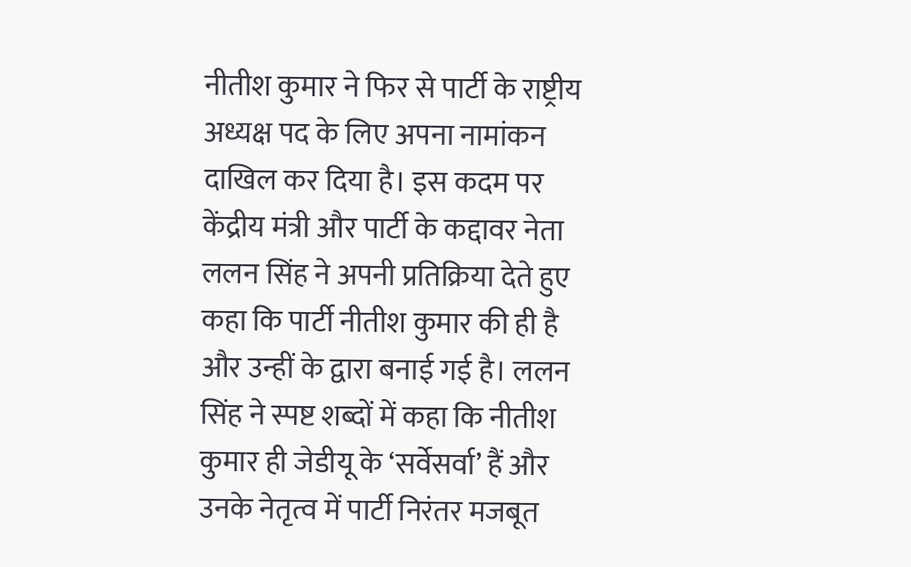नीतीश कुमार ने फिर से पार्टी के राष्ट्रीय अध्यक्ष पद के लिए अपना नामांकन दाखिल कर दिया है। इस कदम पर केंद्रीय मंत्री और पार्टी के कद्दावर नेता ललन सिंह ने अपनी प्रतिक्रिया देते हुए कहा कि पार्टी नीतीश कुमार की ही है और उन्हीं के द्वारा बनाई गई है। ललन सिंह ने स्पष्ट शब्दों में कहा कि नीतीश कुमार ही जेडीयू के ‘सर्वेसर्वा’ हैं और उनके नेतृत्व में पार्टी निरंतर मजबूत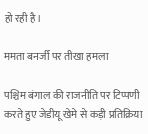हो रही है।

ममता बनर्जी पर तीखा हमला

पश्चिम बंगाल की राजनीति पर टिप्पणी करते हुए जेडीयू खेमे से कड़ी प्रतिक्रिया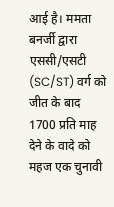आई है। ममता बनर्जी द्वारा एससी/एसटी (SC/ST) वर्ग को जीत के बाद 1700 प्रति माह देने के वादे को महज एक चुनावी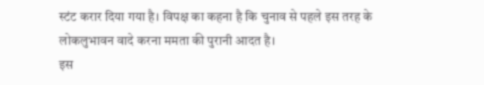स्टंट करार दिया गया है। विपक्ष का कहना है कि चुनाव से पहले इस तरह के लोकलुभावन वादे करना ममता की पुरानी आदत है।
इस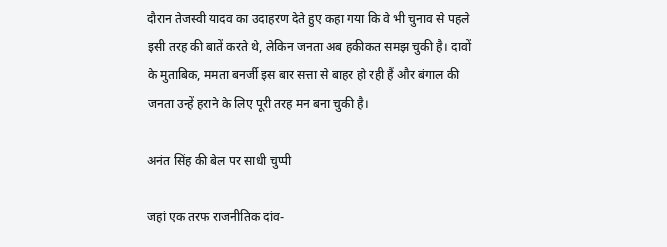दौरान तेजस्वी यादव का उदाहरण देते हुए कहा गया कि वे भी चुनाव से पहले इसी तरह की बातें करते थे, लेकिन जनता अब हकीकत समझ चुकी है। दावों के मुताबिक, ममता बनर्जी इस बार सत्ता से बाहर हो रही हैं और बंगाल की जनता उन्हें हराने के लिए पूरी तरह मन बना चुकी है।

अनंत सिंह की बेल पर साधी चुप्पी

जहां एक तरफ राजनीतिक दांव-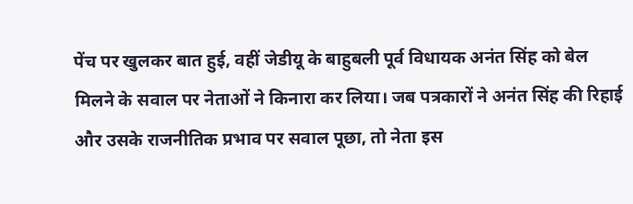पेंच पर खुलकर बात हुई, वहीं जेडीयू के बाहुबली पूर्व विधायक अनंत सिंह को बेल मिलने के सवाल पर नेताओं ने किनारा कर लिया। जब पत्रकारों ने अनंत सिंह की रिहाई और उसके राजनीतिक प्रभाव पर सवाल पूछा, तो नेता इस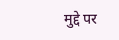मुद्दे पर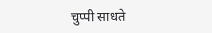चुप्पी साधते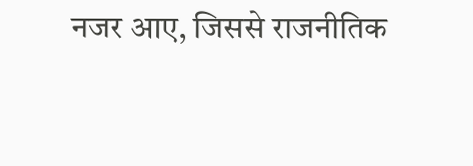नजर आए, जिससे राजनीतिक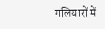गलियारों में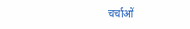चर्चाओं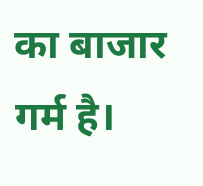का बाजार गर्म है।